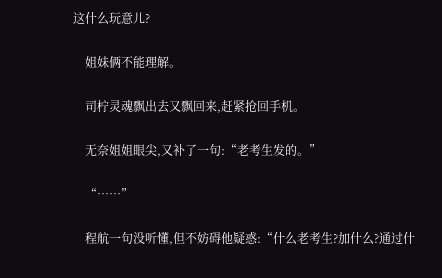这什么玩意儿?

    姐妹俩不能理解。

    司柠灵魂飘出去又飘回来,赶紧抢回手机。

    无奈姐姐眼尖,又补了一句:“老考生发的。”

    “……”

    程航一句没听懂,但不妨碍他疑惑:“什么老考生?加什么?通过什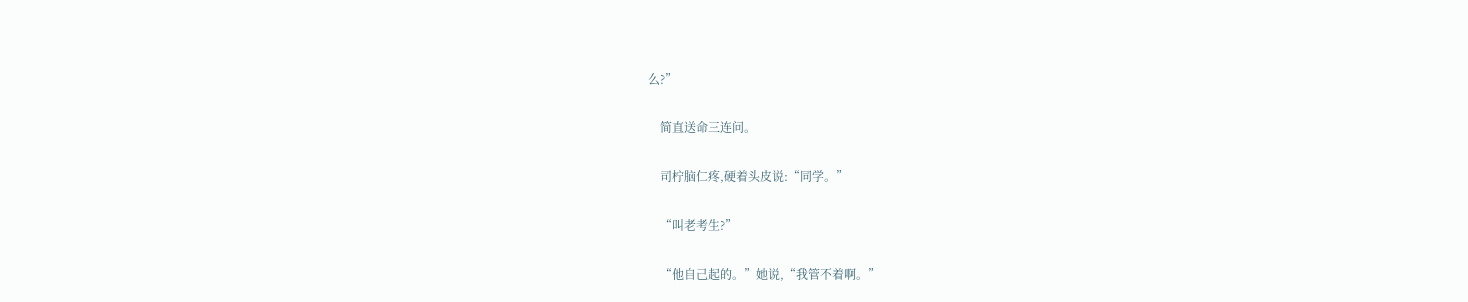么?”

    简直送命三连问。

    司柠脑仁疼,硬着头皮说:“同学。”

    “叫老考生?”

    “他自己起的。”她说,“我管不着啊。”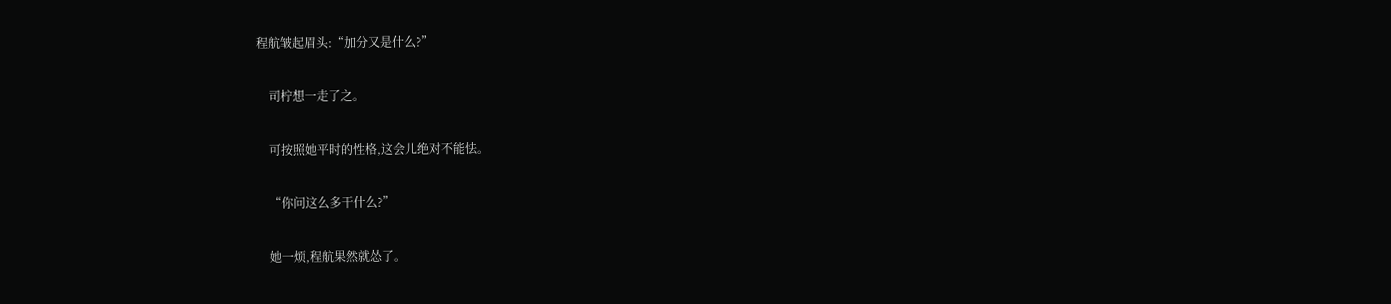程航皱起眉头:“加分又是什么?”

    司柠想一走了之。

    可按照她平时的性格,这会儿绝对不能怯。

    “你问这么多干什么?”

    她一烦,程航果然就怂了。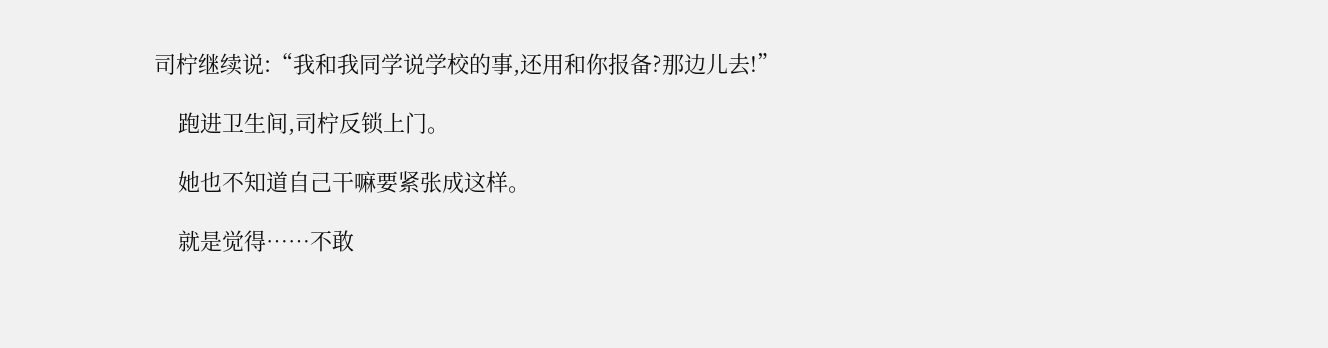司柠继续说:“我和我同学说学校的事,还用和你报备?那边儿去!”

    跑进卫生间,司柠反锁上门。

    她也不知道自己干嘛要紧张成这样。

    就是觉得……不敢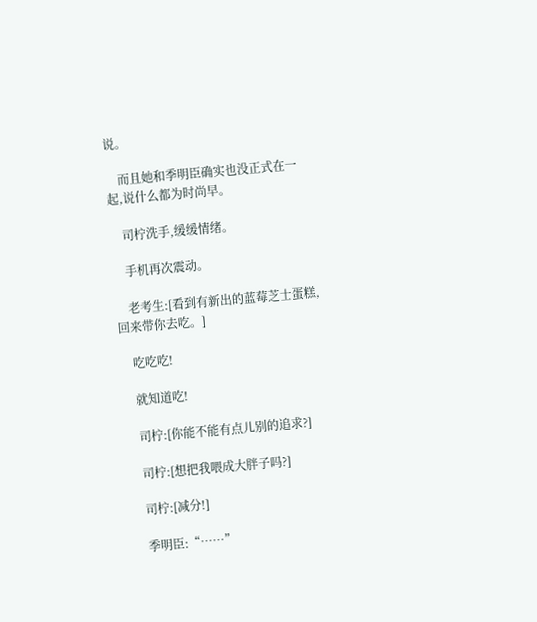说。

    而且她和季明臣确实也没正式在一起,说什么都为时尚早。

    司柠洗手,缓缓情绪。

    手机再次震动。

    老考生:[看到有新出的蓝莓芝士蛋糕,回来带你去吃。]

    吃吃吃!

    就知道吃!

    司柠:[你能不能有点儿别的追求?]

    司柠:[想把我喂成大胖子吗?]

    司柠:[减分!]

    季明臣:“……”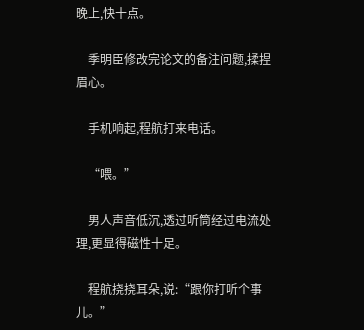晚上,快十点。

    季明臣修改完论文的备注问题,揉捏眉心。

    手机响起,程航打来电话。

    “喂。”

    男人声音低沉,透过听筒经过电流处理,更显得磁性十足。

    程航挠挠耳朵,说:“跟你打听个事儿。”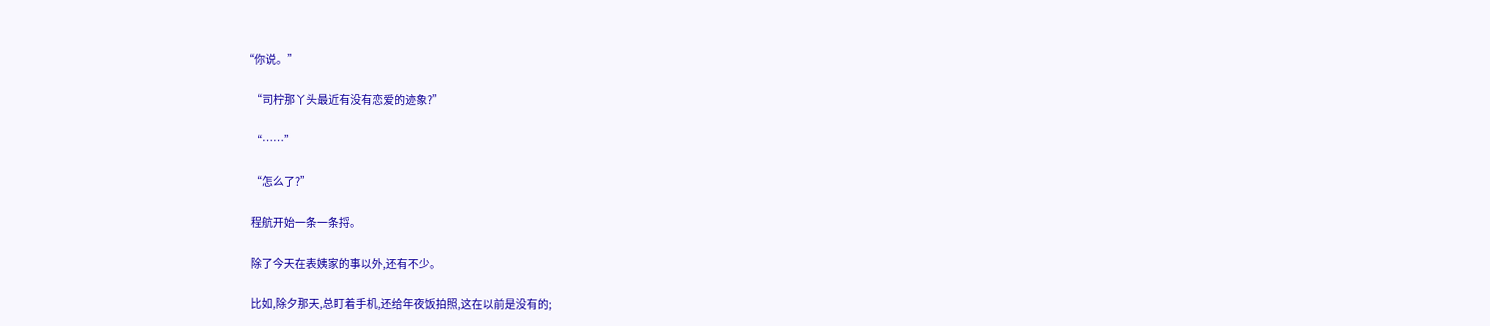“你说。”

    “司柠那丫头最近有没有恋爱的迹象?”

    “……”

    “怎么了?”

    程航开始一条一条捋。

    除了今天在表姨家的事以外,还有不少。

    比如,除夕那天,总盯着手机,还给年夜饭拍照,这在以前是没有的;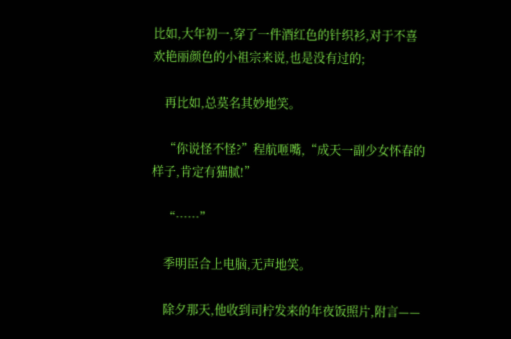比如,大年初一,穿了一件酒红色的针织衫,对于不喜欢艳丽颜色的小祖宗来说,也是没有过的;

    再比如,总莫名其妙地笑。

    “你说怪不怪?”程航咂嘴,“成天一副少女怀春的样子,肯定有猫腻!”

    “……”

    季明臣合上电脑,无声地笑。

    除夕那天,他收到司柠发来的年夜饭照片,附言——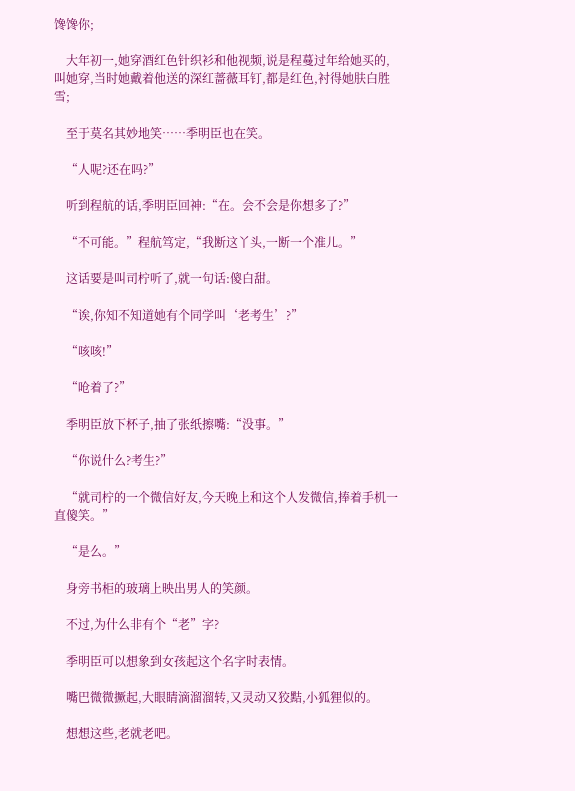馋馋你;

    大年初一,她穿酒红色针织衫和他视频,说是程蔓过年给她买的,叫她穿,当时她戴着他送的深红蔷薇耳钉,都是红色,衬得她肤白胜雪;

    至于莫名其妙地笑……季明臣也在笑。

    “人呢?还在吗?”

    听到程航的话,季明臣回神:“在。会不会是你想多了?”

    “不可能。”程航笃定,“我断这丫头,一断一个准儿。”

    这话要是叫司柠听了,就一句话:傻白甜。

    “诶,你知不知道她有个同学叫‘老考生’?”

    “咳咳!”

    “呛着了?”

    季明臣放下杯子,抽了张纸擦嘴:“没事。”

    “你说什么?考生?”

    “就司柠的一个微信好友,今天晚上和这个人发微信,捧着手机一直傻笑。”

    “是么。”

    身旁书柜的玻璃上映出男人的笑颜。

    不过,为什么非有个“老”字?

    季明臣可以想象到女孩起这个名字时表情。

    嘴巴微微撅起,大眼睛滴溜溜转,又灵动又狡黠,小狐狸似的。

    想想这些,老就老吧。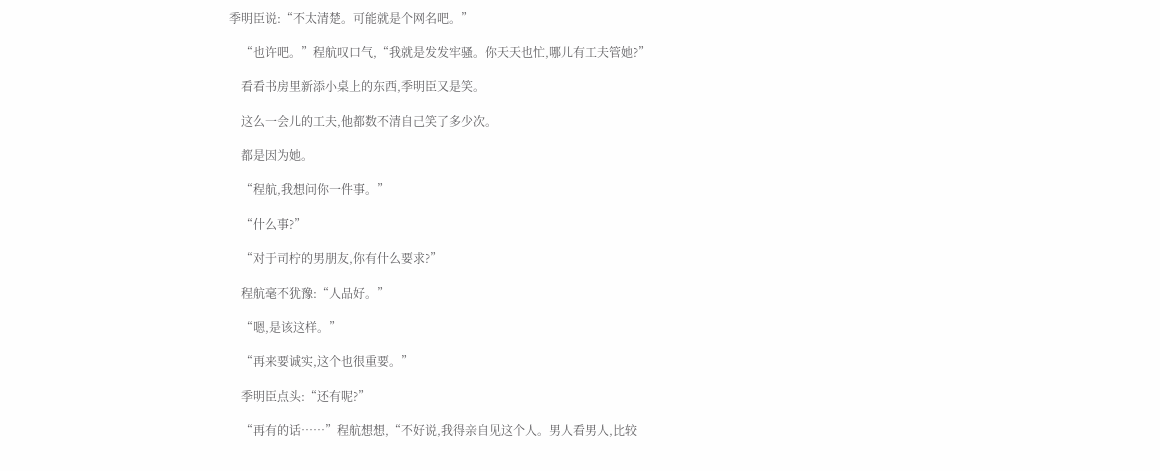季明臣说:“不太清楚。可能就是个网名吧。”

    “也许吧。”程航叹口气,“我就是发发牢骚。你天天也忙,哪儿有工夫管她?”

    看看书房里新添小桌上的东西,季明臣又是笑。

    这么一会儿的工夫,他都数不清自己笑了多少次。

    都是因为她。

    “程航,我想问你一件事。”

    “什么事?”

    “对于司柠的男朋友,你有什么要求?”

    程航毫不犹豫:“人品好。”

    “嗯,是该这样。”

    “再来要诚实,这个也很重要。”

    季明臣点头:“还有呢?”

    “再有的话……”程航想想,“不好说,我得亲自见这个人。男人看男人,比较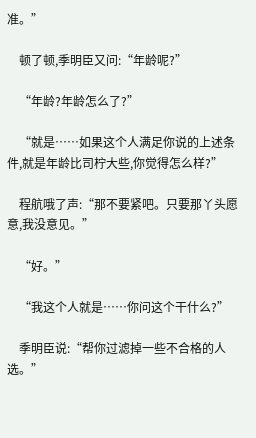准。”

    顿了顿,季明臣又问:“年龄呢?”

    “年龄?年龄怎么了?”

    “就是……如果这个人满足你说的上述条件,就是年龄比司柠大些,你觉得怎么样?”

    程航哦了声:“那不要紧吧。只要那丫头愿意,我没意见。”

    “好。”

    “我这个人就是……你问这个干什么?”

    季明臣说:“帮你过滤掉一些不合格的人选。”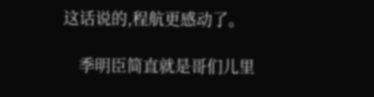这话说的,程航更感动了。

    季明臣简直就是哥们儿里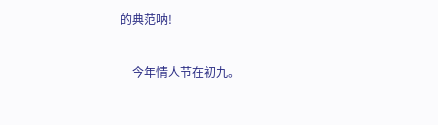的典范呐!

    今年情人节在初九。